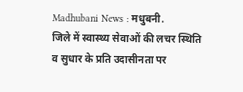Madhubani News : मधुबनी.
जिले में स्वास्थ्य सेवाओं की लचर स्थिति व सुधार के प्रति उदासीनता पर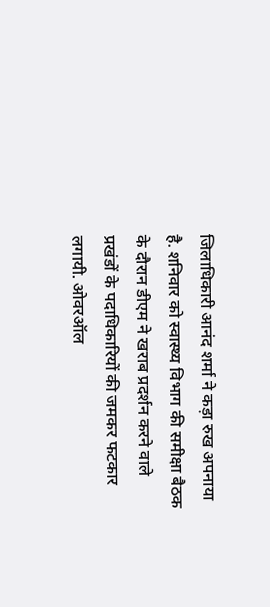जिलाधिकारी आनंद शर्मा ने कड़ा रुख अपनाया है. शनिवार को स्वास्थ्य विभाग की समीक्षा बैठक के दौरान डीएम ने खराब प्रदर्शन करने वाले प्रखंडों के पदाधिकारियों की जमकर फटकार लगायी. ओवरऑल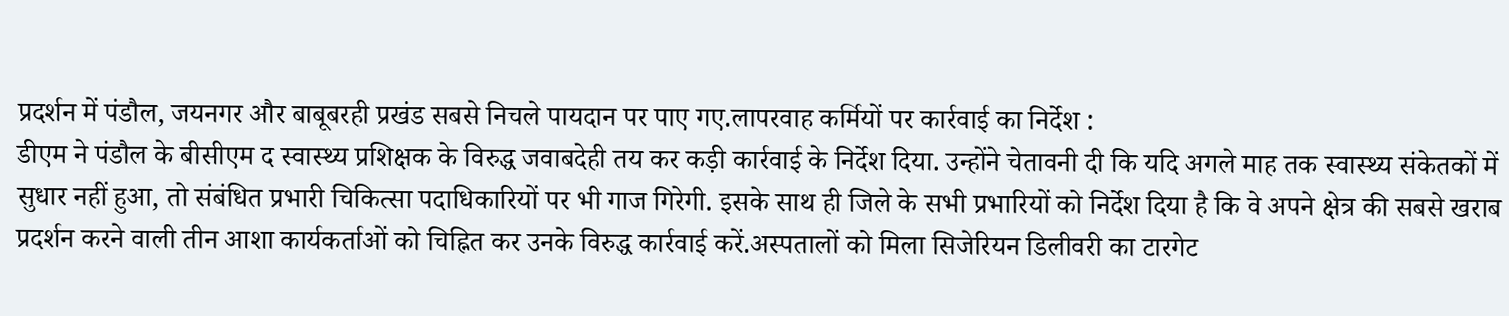प्रदर्शन में पंडौल, जयनगर और बाबूबरही प्रखंड सबसे निचले पायदान पर पाए गए.लापरवाह कर्मियों पर कार्रवाई का निर्देश :
डीएम ने पंडौल के बीसीएम द स्वास्थ्य प्रशिक्षक के विरुद्ध जवाबदेही तय कर कड़ी कार्रवाई के निर्देश दिया. उन्होंने चेतावनी दी कि यदि अगले माह तक स्वास्थ्य संकेतकों में सुधार नहीं हुआ, तो संबंधित प्रभारी चिकित्सा पदाधिकारियों पर भी गाज गिरेगी. इसके साथ ही जिले के सभी प्रभारियों को निर्देश दिया है कि वे अपने क्षेत्र की सबसे खराब प्रदर्शन करने वाली तीन आशा कार्यकर्ताओं को चिह्नित कर उनके विरुद्ध कार्रवाई करें.अस्पतालों को मिला सिजेरियन डिलीवरी का टारगेट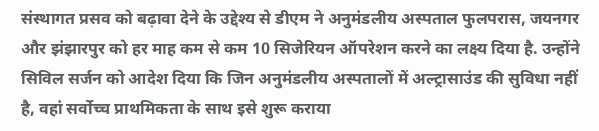संस्थागत प्रसव को बढ़ावा देने के उद्देश्य से डीएम ने अनुमंडलीय अस्पताल फुलपरास, जयनगर और झंझारपुर को हर माह कम से कम 10 सिजेरियन ऑपरेशन करने का लक्ष्य दिया है. उन्होंने सिविल सर्जन को आदेश दिया कि जिन अनुमंडलीय अस्पतालों में अल्ट्रासाउंड की सुविधा नहीं है, वहां सर्वोच्च प्राथमिकता के साथ इसे शुरू कराया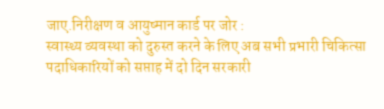जाए.निरीक्षण व आयुष्मान कार्ड पर जोर :
स्वास्थ्य व्यवस्था को दुरुस्त करने के लिए अब सभी प्रभारी चिकित्सा पदाधिकारियों को सप्ताह में दो दिन सरकारी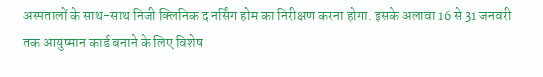अस्पतालों के साथ-साथ निजी क्लिनिक द नर्सिंग होम का निरीक्षण करना होगा. इसके अलावा 16 से 31 जनवरी तक आयुष्मान कार्ड बनाने के लिए विशेष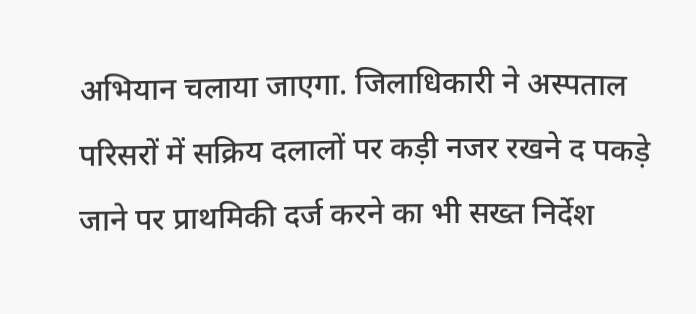अभियान चलाया जाएगा. जिलाधिकारी ने अस्पताल परिसरों में सक्रिय दलालों पर कड़ी नजर रखने द पकड़े जाने पर प्राथमिकी दर्ज करने का भी सख्त निर्देश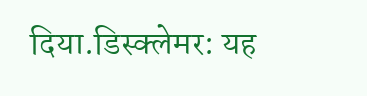दिया.डिस्क्लेमर: यह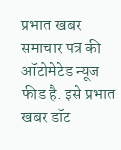प्रभात खबर समाचार पत्र की ऑटोमेटेड न्यूज फीड है. इसे प्रभात खबर डॉट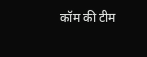कॉम की टीम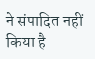ने संपादित नहीं किया है